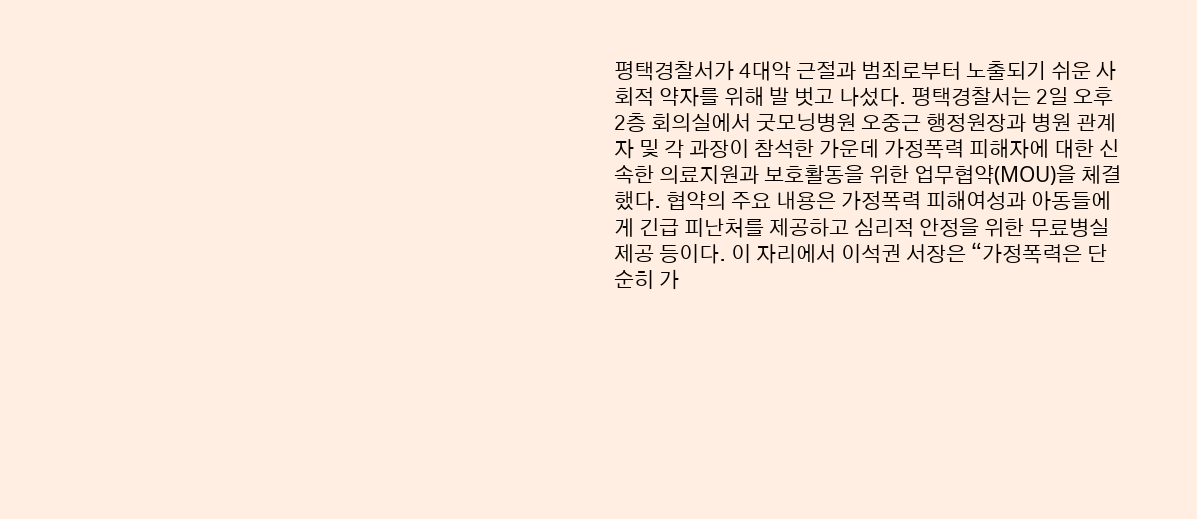평택경찰서가 4대악 근절과 범죄로부터 노출되기 쉬운 사회적 약자를 위해 발 벗고 나섰다. 평택경찰서는 2일 오후 2층 회의실에서 굿모닝병원 오중근 행정원장과 병원 관계자 및 각 과장이 참석한 가운데 가정폭력 피해자에 대한 신속한 의료지원과 보호활동을 위한 업무협약(MOU)을 체결했다. 협약의 주요 내용은 가정폭력 피해여성과 아동들에게 긴급 피난처를 제공하고 심리적 안정을 위한 무료병실 제공 등이다. 이 자리에서 이석권 서장은 “가정폭력은 단순히 가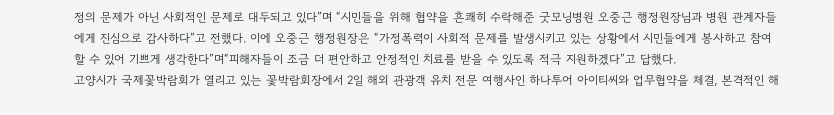정의 문제가 아닌 사회적인 문제로 대두되고 있다”며 “시민들을 위해 협약을 흔쾌히 수락해준 굿모닝병원 오중근 행정원장님과 병원 관계자들에게 진심으로 감사하다”고 전했다. 이에 오중근 행정원장은 “가정폭력이 사회적 문제를 발생시키고 있는 상황에서 시민들에게 봉사하고 참여할 수 있어 기쁘게 생각한다”며“피해자들이 조금 더 편안하고 안정적인 치료를 받을 수 있도록 적극 지원하겠다”고 답했다.
고양시가 국제꽃박람회가 열리고 있는 꽃박람회장에서 2일 해외 관광객 유치 전문 여행사인 하나투어 아이티씨와 업무협약을 체결, 본격적인 해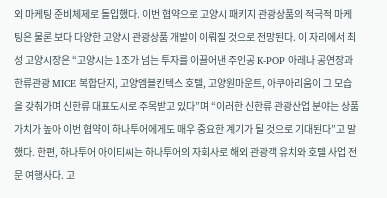외 마케팅 준비체제로 돌입했다. 이번 협약으로 고양시 패키지 관광상품의 적극적 마케팅은 물론 보다 다양한 고양시 관광상품 개발이 이뤄질 것으로 전망된다. 이 자리에서 최성 고양시장은 “고양시는 1조가 넘는 투자를 이끌어낸 주인공 K-POP 아레나 공연장과 한류관광 MICE 복합단지, 고양엠블킨텍스 호텔, 고양원마운트, 아쿠아리움이 그 모습을 갖춰가며 신한류 대표도시로 주목받고 있다”며 “이러한 신한류 관광산업 분야는 상품 가치가 높아 이번 협약이 하나투어에게도 매우 중요한 계기가 될 것으로 기대된다”고 말했다. 한편, 하나투어 아이티씨는 하나투어의 자회사로 해외 관광객 유치와 호텔 사업 전문 여행사다. 고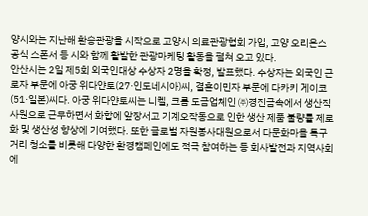양시와는 지난해 환승관광을 시작으로 고양시 의료관광협회 가입, 고양 오리온스 공식 스폰서 등 시와 함께 활발한 관광마케팅 활동을 펼쳐 오고 있다.
안산시는 2일 제5회 외국인대상 수상자 2명을 확정, 발표했다. 수상자는 외국인 근로자 부문에 아궁 위다얀토(27·인도네시아)씨, 결혼이민자 부문에 다카키 게이코(51·일본)씨다. 아궁 위다얀토씨는 니켈, 크롬 도금업체인 ㈜경진금속에서 생산직사원으로 근무하면서 화합에 앞장서고 기계오작동으로 인한 생산 제품 불량률 제로화 및 생산성 향상에 기여했다. 또한 글로벌 자원봉사대원으로서 다문화마을 특구 거리 청소를 비롯해 다양한 환경캠페인에도 적극 참여하는 등 회사발전과 지역사회에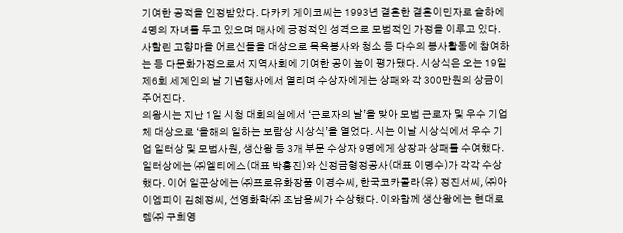기여한 공적을 인정받았다. 다카키 게이코씨는 1993년 결혼한 결혼이민자로 슬하에 4명의 자녀를 두고 있으며 매사에 긍정적인 성격으로 모범적인 가정을 이루고 있다. 사할린 고향마을 어르신들을 대상으로 목욕봉사와 청소 등 다수의 봉사활동에 참여하는 등 다문화가정으로서 지역사회에 기여한 공이 높이 평가됐다. 시상식은 오는 19일 제6회 세계인의 날 기념행사에서 열리며 수상자에게는 상패와 각 300만원의 상금이 주어진다.
의왕시는 지난 1일 시청 대회의실에서 ‘근로자의 날’을 맞아 모범 근로자 및 우수 기업체 대상으로 ‘올해의 일하는 보람상 시상식’을 열었다. 시는 이날 시상식에서 우수 기업 일터상 및 모범사원, 생산왕 등 3개 부문 수상자 9명에게 상장과 상패를 수여했다. 일터상에는 ㈜엘티에스(대표 박홍진)와 신정금형정공사(대표 이명수)가 각각 수상했다. 이어 일꾼상에는 ㈜프로유화장품 이경수씨, 한국코카콜라(유) 정진서씨, ㈜아이엠피이 김혜정씨, 선영화학㈜ 조남용씨가 수상했다. 이와함께 생산왕에는 현대로템㈜ 구희영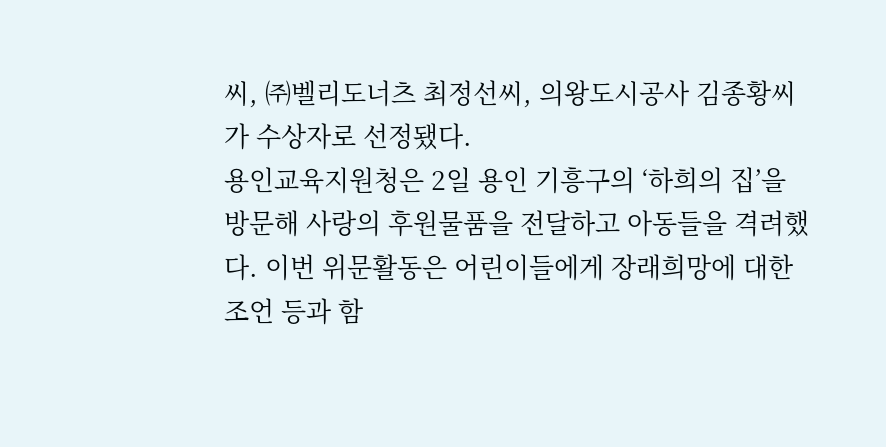씨, ㈜벨리도너츠 최정선씨, 의왕도시공사 김종황씨가 수상자로 선정됐다.
용인교육지원청은 2일 용인 기흥구의 ‘하희의 집’을 방문해 사랑의 후원물품을 전달하고 아동들을 격려했다. 이번 위문활동은 어린이들에게 장래희망에 대한 조언 등과 함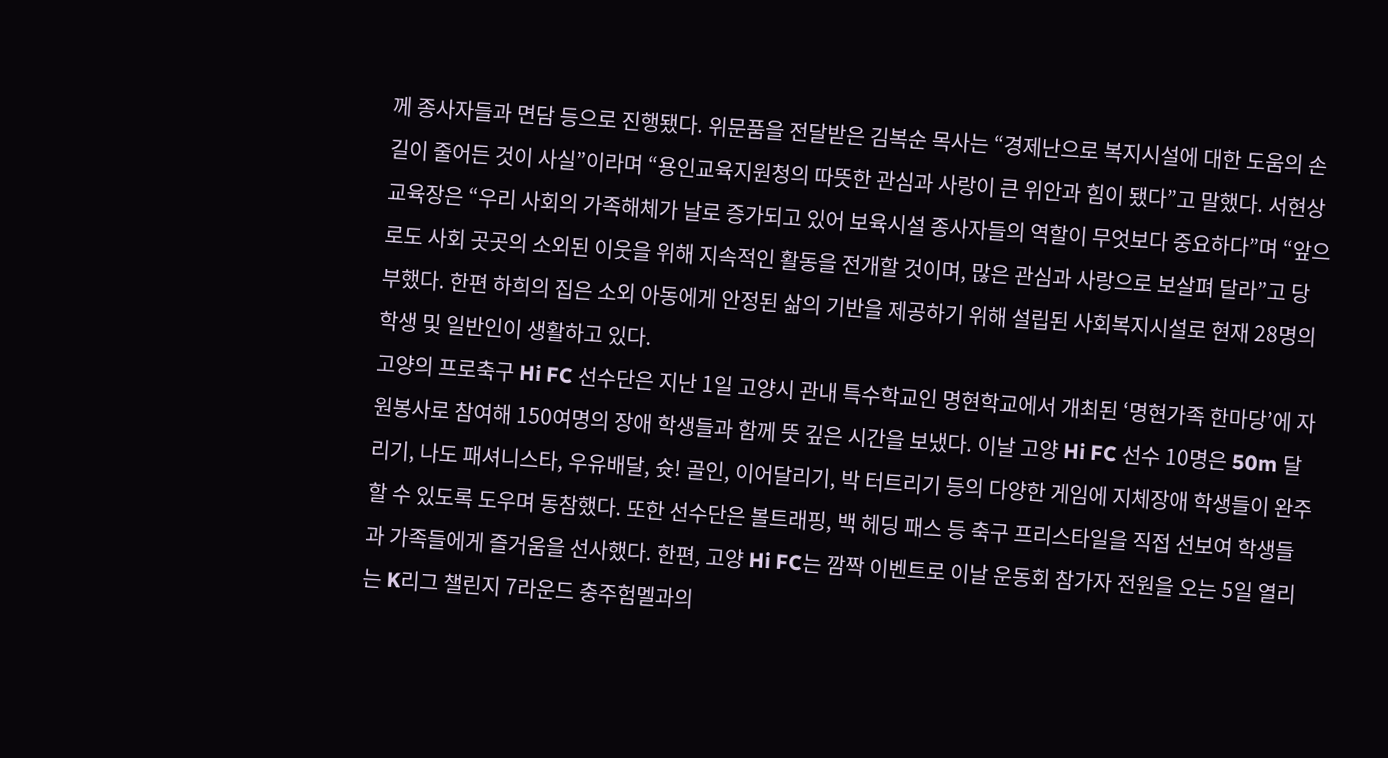께 종사자들과 면담 등으로 진행됐다. 위문품을 전달받은 김복순 목사는 “경제난으로 복지시설에 대한 도움의 손길이 줄어든 것이 사실”이라며 “용인교육지원청의 따뜻한 관심과 사랑이 큰 위안과 힘이 됐다”고 말했다. 서현상 교육장은 “우리 사회의 가족해체가 날로 증가되고 있어 보육시설 종사자들의 역할이 무엇보다 중요하다”며 “앞으로도 사회 곳곳의 소외된 이웃을 위해 지속적인 활동을 전개할 것이며, 많은 관심과 사랑으로 보살펴 달라”고 당부했다. 한편 하희의 집은 소외 아동에게 안정된 삶의 기반을 제공하기 위해 설립된 사회복지시설로 현재 28명의 학생 및 일반인이 생활하고 있다.
고양의 프로축구 Hi FC 선수단은 지난 1일 고양시 관내 특수학교인 명현학교에서 개최된 ‘명현가족 한마당’에 자원봉사로 참여해 150여명의 장애 학생들과 함께 뜻 깊은 시간을 보냈다. 이날 고양 Hi FC 선수 10명은 50m 달리기, 나도 패셔니스타, 우유배달, 슛! 골인, 이어달리기, 박 터트리기 등의 다양한 게임에 지체장애 학생들이 완주할 수 있도록 도우며 동참했다. 또한 선수단은 볼트래핑, 백 헤딩 패스 등 축구 프리스타일을 직접 선보여 학생들과 가족들에게 즐거움을 선사했다. 한편, 고양 Hi FC는 깜짝 이벤트로 이날 운동회 참가자 전원을 오는 5일 열리는 K리그 챌린지 7라운드 충주험멜과의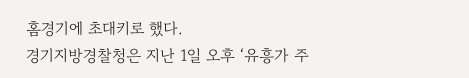홈경기에 초대키로 했다.
경기지방경찰청은 지난 1일 오후 ‘유흥가 주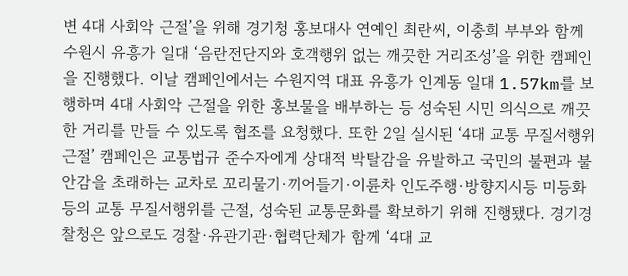변 4대 사회악 근절’을 위해 경기청 홍보대사 연예인 최란씨, 이충희 부부와 함께 수원시 유흥가 일대 ‘음란전단지와 호객행위 없는 깨끗한 거리조성’을 위한 캠페인을 진행했다. 이날 캠페인에서는 수원지역 대표 유흥가 인계동 일대 1.57km를 보행하며 4대 사회악 근절을 위한 홍보물을 배부하는 등 성숙된 시민 의식으로 깨끗한 거리를 만들 수 있도록 협조를 요청했다. 또한 2일 실시된 ‘4대 교통 무질서행위 근절’ 캠페인은 교통법규 준수자에게 상대적 박탈감을 유발하고 국민의 불편과 불안감을 초래하는 교차로 꼬리물기·끼어들기·이륜차 인도주행·방향지시등 미등화 등의 교통 무질서행위를 근절, 성숙된 교통문화를 확보하기 위해 진행됐다. 경기경찰청은 앞으로도 경찰·유관기관·협력단체가 함께 ‘4대 교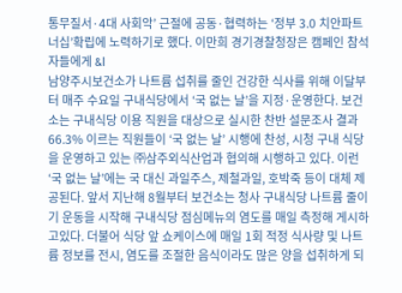통무질서·4대 사회악’ 근절에 공동·협력하는 ‘정부 3.0 치안파트너십’확립에 노력하기로 했다. 이만희 경기경찰청장은 캠페인 참석자들에게 &l
남양주시보건소가 나트륨 섭취를 줄인 건강한 식사를 위해 이달부터 매주 수요일 구내식당에서 ‘국 없는 날’을 지정·운영한다. 보건소는 구내식당 이용 직원을 대상으로 실시한 찬반 설문조사 결과 66.3% 이르는 직원들이 ‘국 없는 날’ 시행에 찬성, 시청 구내 식당을 운영하고 있는 ㈜삼주외식산업과 협의해 시행하고 있다. 이런 ‘국 없는 날’에는 국 대신 과일주스, 제철과일, 호박죽 등이 대체 제공된다. 앞서 지난해 8월부터 보건소는 청사 구내식당 나트륨 줄이기 운동을 시작해 구내식당 점심메뉴의 염도를 매일 측정해 게시하고있다. 더불어 식당 앞 쇼케이스에 매일 1회 적정 식사량 및 나트륨 정보를 전시, 염도를 조절한 음식이라도 많은 양을 섭취하게 되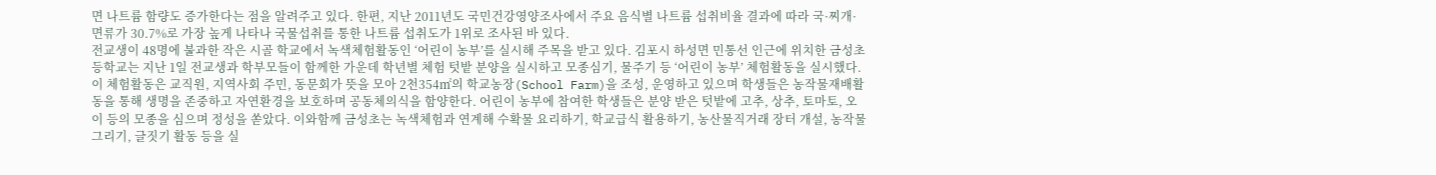면 나트륨 함량도 증가한다는 점을 알려주고 있다. 한편, 지난 2011년도 국민건강영양조사에서 주요 음식별 나트륨 섭취비율 결과에 따라 국·찌개·면류가 30.7%로 가장 높게 나타나 국물섭취를 통한 나트륨 섭취도가 1위로 조사된 바 있다.
전교생이 48명에 불과한 작은 시골 학교에서 녹색체험활동인 ‘어린이 농부’를 실시해 주목을 받고 있다. 김포시 하성면 민통선 인근에 위치한 금성초등학교는 지난 1일 전교생과 학부모들이 함께한 가운데 학년별 체험 텃밭 분양을 실시하고 모종심기, 물주기 등 ‘어린이 농부’ 체험활동을 실시했다. 이 체험활동은 교직원, 지역사회 주민, 동문회가 뜻을 모아 2천354㎡의 학교농장(School Farm)을 조성, 운영하고 있으며 학생들은 농작물재배활동을 통해 생명을 존중하고 자연환경을 보호하며 공동체의식을 함양한다. 어린이 농부에 참여한 학생들은 분양 받은 텃밭에 고추, 상추, 토마토, 오이 등의 모종을 심으며 정성을 쏟았다. 이와함께 금성초는 녹색체험과 연계해 수확물 요리하기, 학교급식 활용하기, 농산물직거래 장터 개설, 농작물 그리기, 글짓기 활동 등을 실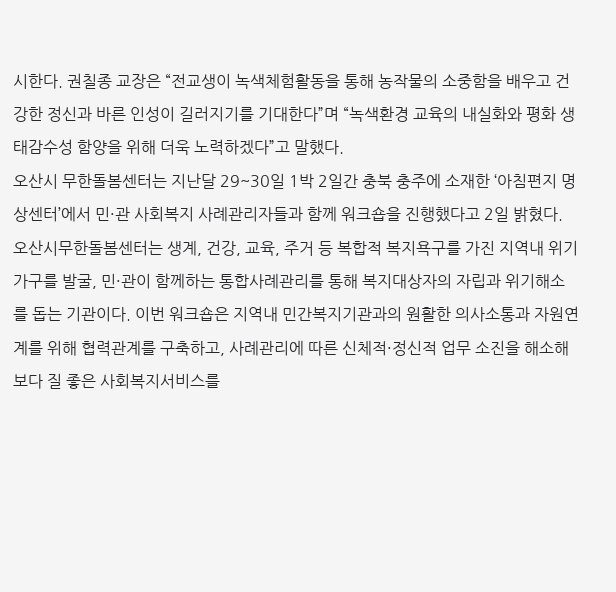시한다. 권칠종 교장은 “전교생이 녹색체험활동을 통해 농작물의 소중함을 배우고 건강한 정신과 바른 인성이 길러지기를 기대한다”며 “녹색환경 교육의 내실화와 평화 생태감수성 함양을 위해 더욱 노력하겠다”고 말했다.
오산시 무한돌봄센터는 지난달 29~30일 1박 2일간 충북 충주에 소재한 ‘아침편지 명상센터’에서 민·관 사회복지 사례관리자들과 함께 워크숍을 진행했다고 2일 밝혔다. 오산시무한돌봄센터는 생계, 건강, 교육, 주거 등 복합적 복지욕구를 가진 지역내 위기가구를 발굴, 민·관이 함께하는 통합사례관리를 통해 복지대상자의 자립과 위기해소를 돕는 기관이다. 이번 워크숍은 지역내 민간복지기관과의 원활한 의사소통과 자원연계를 위해 협력관계를 구축하고, 사례관리에 따른 신체적·정신적 업무 소진을 해소해 보다 질 좋은 사회복지서비스를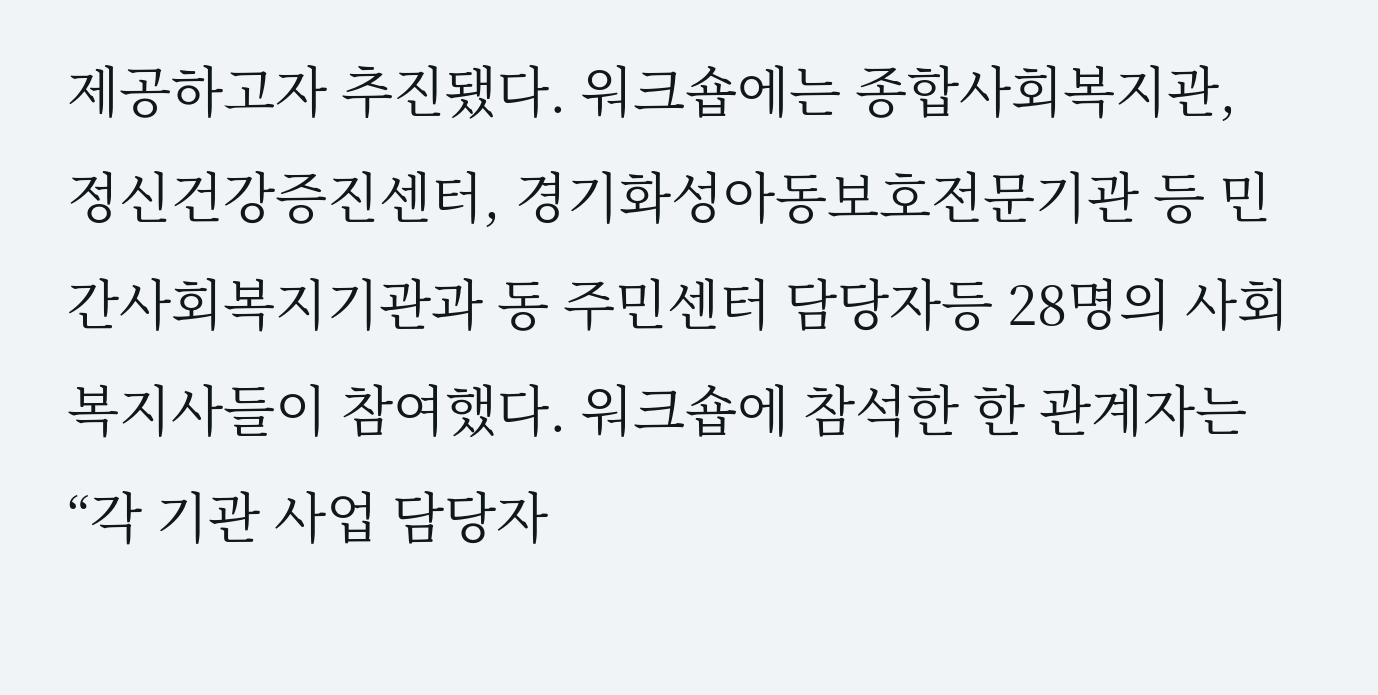제공하고자 추진됐다. 워크숍에는 종합사회복지관, 정신건강증진센터, 경기화성아동보호전문기관 등 민간사회복지기관과 동 주민센터 담당자등 28명의 사회복지사들이 참여했다. 워크숍에 참석한 한 관계자는 “각 기관 사업 담당자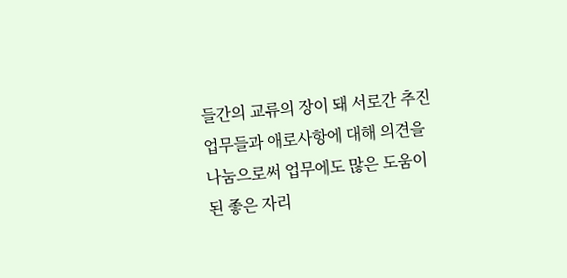들간의 교류의 장이 돼 서로간 추진 업무들과 애로사항에 대해 의견을 나눔으로써 업무에도 많은 도움이 된 좋은 자리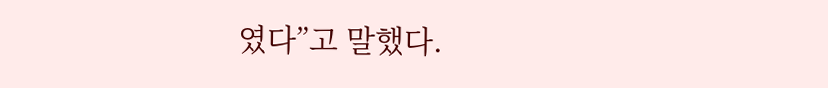였다”고 말했다.